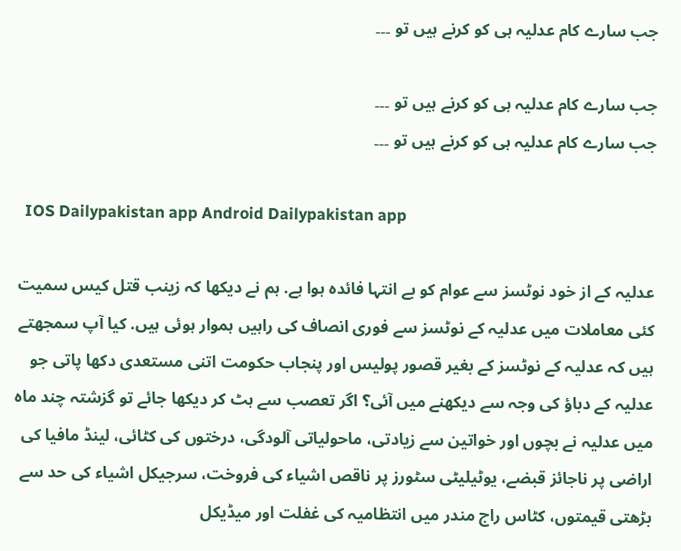جب سارے کام عدلیہ ہی کو کرنے ہیں تو ۔۔۔

جب سارے کام عدلیہ ہی کو کرنے ہیں تو ۔۔۔
جب سارے کام عدلیہ ہی کو کرنے ہیں تو ۔۔۔

  IOS Dailypakistan app Android Dailypakistan app

عدلیہ کے از خود نوٹسز سے عوام کو بے انتہا فائدہ ہوا ہے. ہم نے دیکھا کہ زینب قتل کیس سمیت کئی معاملات میں عدلیہ کے نوٹسز سے فوری انصاف کی راہیں ہموار ہوئی ہیں. کیا آپ سمجھتے ہیں کہ عدلیہ کے نوٹسز کے بغیر قصور پولیس اور پنجاب حکومت اتنی مستعدی دکھا پاتی جو عدلیہ کے دباؤ کی وجہ سے دیکھنے میں آئی؟ اگر تعصب سے ہٹ کر دیکھا جائے تو گزشتہ چند ماہ میں عدلیہ نے بچوں اور خواتین سے زیادتی، ماحولیاتی آلودگی، درختوں کی کٹائی، لینڈ مافیا کی اراضی پر ناجائز قبضے، یوٹیلیٹی سٹورز پر ناقص اشیاء کی فروخت، سرجیکل اشیاء کی حد سے بڑھتی قیمتوں، کٹاس راج مندر میں انتظامیہ کی غفلت اور میڈیکل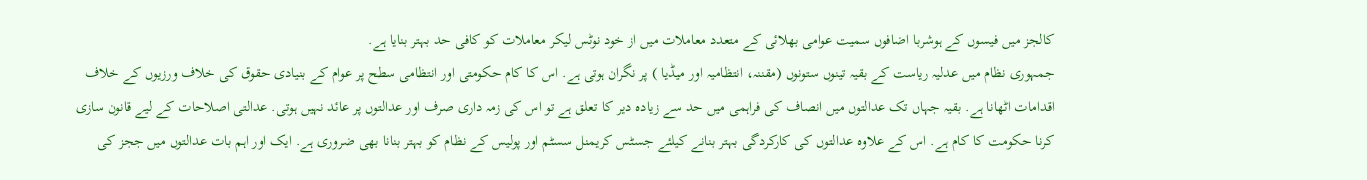کالجز میں فیسوں کے ہوشربا اضافوں سمیت عوامی بھلائی کے متعدد معاملات میں از خود نوٹس لیکر معاملات کو کافی حد بہتر بنایا ہے.
جمہوری نظام میں عدلیہ ریاست کے بقیہ تینوں ستونوں (مقننہ، انتظامیہ اور میڈیا ) پر نگران ہوتی ہے. اس کا کام حکومتی اور انتظامی سطح پر عوام کے بنیادی حقوق کی خلاف ورزیوں کے خلاف اقدامات اٹھانا ہے. بقیہ جہاں تک عدالتوں میں انصاف کی فراہمی میں حد سے زیادہ دیر کا تعلق ہے تو اس کی زمہ داری صرف اور عدالتوں پر عائد نہیں ہوتی. عدالتی اصلاحات کے لیے قانون سازی کرنا حکومت کا کام ہے. اس کے علاوہ عدالتوں کی کارکردگی بہتر بنانے کیلئے جسٹس کریمنل سسٹم اور پولیس کے نظام کو بہتر بنانا بھی ضروری ہے. ایک اور اہم بات عدالتوں میں ججز کی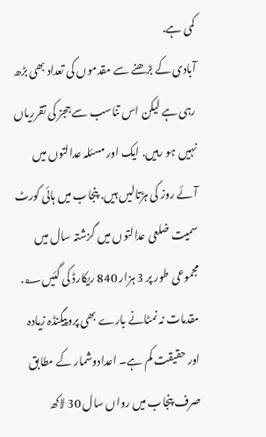کمی ہے.
آبادی کے بڑھنے سے مقدموں کی تعداد بھی بڑھ رہی ہے لیکن اس تناسب سے ججز کی تقرریاں نہیں ہو رہیں. ایک اور مسئلہ عدالتوں میں آئے روز کی ہڑتالیں ہیں. پنجاب میں ہائی کورٹ سمیت ضلعی عدالتوں میں گزشتہ سال میں مجموعی طور پر 3 ہزار 840 ریکارڈ کی گئیں؂. مقدمات نہ نمٹانے بارے بھی پروپیگنڈہ زیادہ اور حقیقت کم ہے۔ اعدادوشمار کے مطابق صرف پنجاب میں رواں سال 30 لاکھ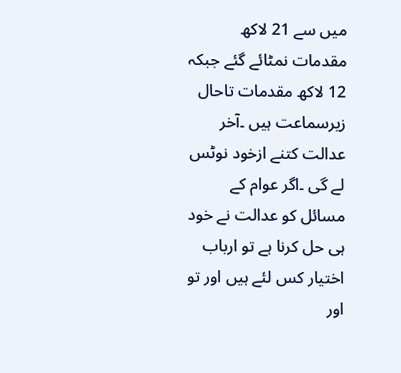میں سے 21 لاکھ مقدمات نمٹائے گئے جبکہ 12 لاکھ مقدمات تاحال زیرسماعت ہیں ۔آخر عدالت کتنے ازخود نوٹس لے گی ۔اگر عوام کے مسائل کو عدالت نے خود ہی حل کرنا ہے تو ارباب اختیار کس لئے ہیں اور تو اور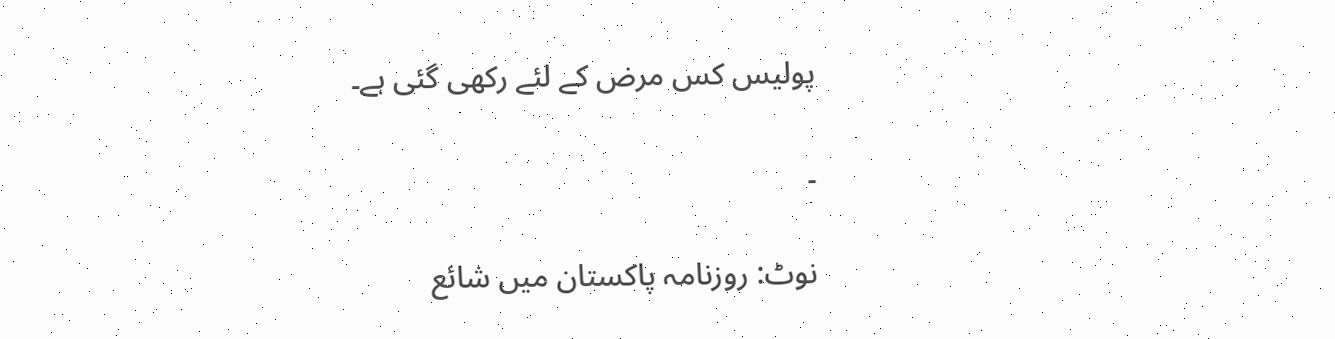پولیس کس مرض کے لئے رکھی گئی ہے۔

۔

نوٹ: روزنامہ پاکستان میں شائع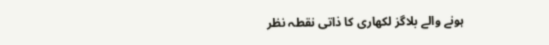ہونے والے بلاگز لکھاری کا ذاتی نقطہ نظر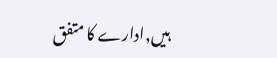ہیں,ادارے کا متفق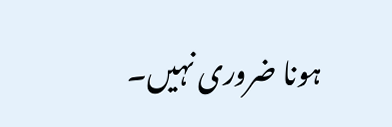ہونا ضروری نہیں۔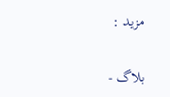مزید :

بلاگ -